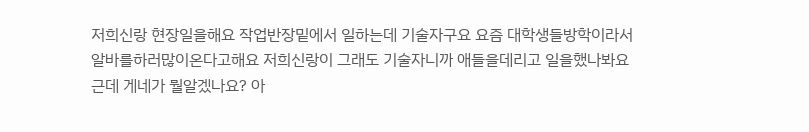저희신랑 현장일을해요 작업반장밑에서 일하는데 기술자구요 요즘 대학생들방학이라서
알바를하러많이온다고해요 저희신랑이 그래도 기술자니까 애들을데리고 일을했나봐요
근데 게네가 뭘알겠나요? 아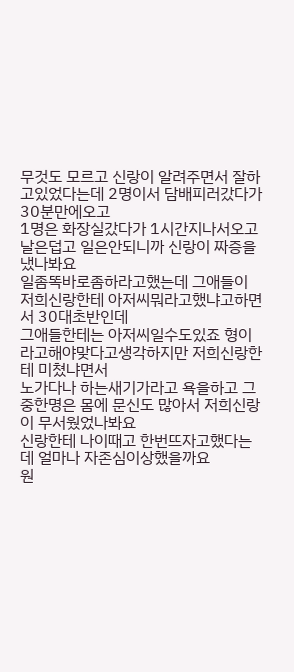무것도 모르고 신랑이 알려주면서 잘하고있었다는데 2명이서 담배피러갔다가 30분만에오고
1명은 화장실갔다가 1시간지나서오고 날은덥고 일은안되니까 신랑이 짜증을냈나봐요
일좀똑바로좀하라고했는데 그애들이 저희신랑한테 아저씨뭐라고했냐고하면서 30대초반인데
그애들한테는 아저씨일수도있죠 형이라고해야맞다고생각하지만 저희신랑한테 미쳤냐면서
노가다나 하는새기가라고 욕을하고 그중한명은 몸에 문신도 많아서 저희신랑이 무서웠었나봐요
신랑한테 나이때고 한번뜨자고했다는데 얼마나 자존심이상했을까요
원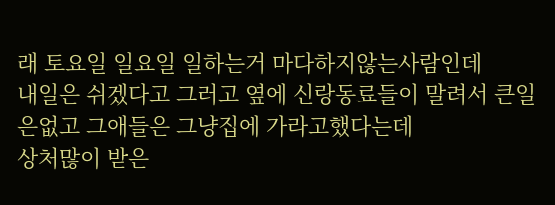래 토요일 일요일 일하는거 마다하지않는사람인데
내일은 쉬겠다고 그러고 옆에 신랑동료들이 말려서 큰일은없고 그애들은 그냥집에 가라고했다는데
상처많이 받은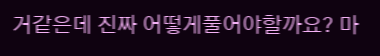거같은데 진짜 어떻게풀어야할까요? 마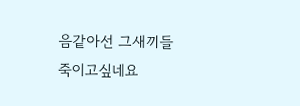음같아선 그새끼들 죽이고싶네요